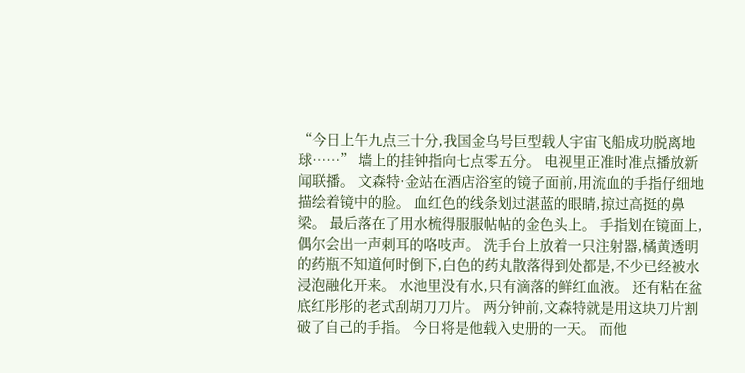“今日上午九点三十分,我国金乌号巨型载人宇宙飞船成功脱离地球……” 墙上的挂钟指向七点零五分。 电视里正准时准点播放新闻联播。 文森特·金站在酒店浴室的镜子面前,用流血的手指仔细地描绘着镜中的脸。 血红色的线条划过湛蓝的眼睛,掠过高挺的鼻梁。 最后落在了用水梳得服服帖帖的金色头上。 手指划在镜面上,偶尔会出一声刺耳的咯吱声。 洗手台上放着一只注射器,橘黄透明的药瓶不知道何时倒下,白色的药丸散落得到处都是,不少已经被水浸泡融化开来。 水池里没有水,只有滴落的鲜红血液。 还有粘在盆底红彤彤的老式刮胡刀刀片。 两分钟前,文森特就是用这块刀片割破了自己的手指。 今日将是他载入史册的一天。 而他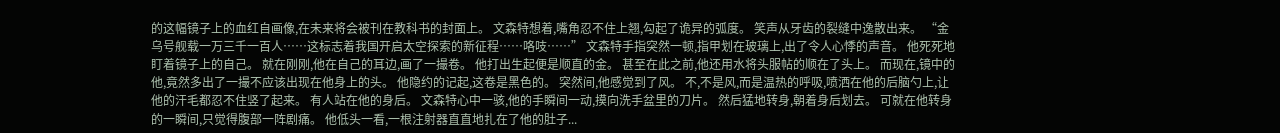的这幅镜子上的血红自画像,在未来将会被刊在教科书的封面上。 文森特想着,嘴角忍不住上翘,勾起了诡异的弧度。 笑声从牙齿的裂缝中逸散出来。 “金乌号舰载一万三千一百人……这标志着我国开启太空探索的新征程……咯吱……” 文森特手指突然一顿,指甲划在玻璃上,出了令人心悸的声音。 他死死地盯着镜子上的自己。 就在刚刚,他在自己的耳边,画了一撮卷。 他打出生起便是顺直的金。 甚至在此之前,他还用水将头服帖的顺在了头上。 而现在,镜中的他,竟然多出了一撮不应该出现在他身上的头。 他隐约的记起,这卷是黑色的。 突然间,他感觉到了风。 不,不是风,而是温热的呼吸,喷洒在他的后脑勺上,让他的汗毛都忍不住竖了起来。 有人站在他的身后。 文森特心中一骇,他的手瞬间一动,摸向洗手盆里的刀片。 然后猛地转身,朝着身后划去。 可就在他转身的一瞬间,只觉得腹部一阵剧痛。 他低头一看,一根注射器直直地扎在了他的肚子...